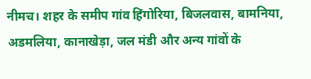नीमच। शहर के समीप गांव हिंगोरिया, बिजलवास, बामनिया, अडमलिया, कानाखेड़ा, जल मंडी और अन्य गांवों के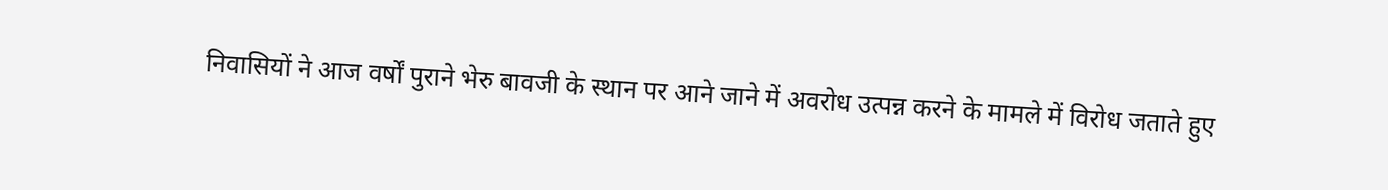निवासियों ने आज वर्षों पुराने भेरु बावजी के स्थान पर आने जाने में अवरोध उत्पन्न करने के मामले में विरोध जताते हुए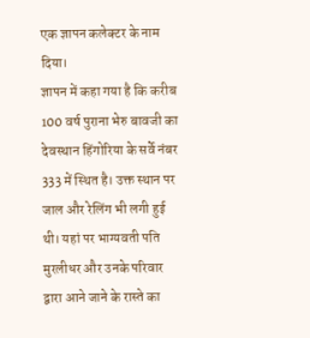एक ज्ञापन कलेक्टर के नाम दिया।
ज्ञापन में कहा गया है कि करीब 100 वर्ष पुराना भेरु बावजी का देवस्थान हिंगोरिया के सर्वे नंबर 333 में स्थित है। उक्त स्थान पर जाल और रेलिंग भी लगी हुई थी। यहां पर भाग्यवती पति मुरलीधर और उनके परिवार द्वारा आने जाने के रास्ते का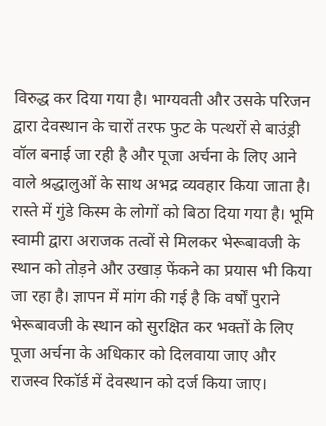विरुद्ध कर दिया गया है। भाग्यवती और उसके परिजन द्वारा देवस्थान के चारों तरफ फुट के पत्थरों से बाउंड्री वॉल बनाई जा रही है और पूजा अर्चना के लिए आने वाले श्रद्धालुओं के साथ अभद्र व्यवहार किया जाता है। रास्ते में गुंडे किस्म के लोगों को बिठा दिया गया है। भूमि स्वामी द्वारा अराजक तत्वों से मिलकर भेरूबावजी के स्थान को तोड़ने और उखाड़ फेंकने का प्रयास भी किया जा रहा है। ज्ञापन में मांग की गई है कि वर्षों पुराने भेरूबावजी के स्थान को सुरक्षित कर भक्तों के लिए पूजा अर्चना के अधिकार को दिलवाया जाए और राजस्व रिकॉर्ड में देवस्थान को दर्ज किया जाए।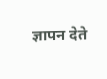ज्ञापन देते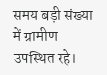समय बड़ी संख्या में ग्रामीण उपस्थित रहे।